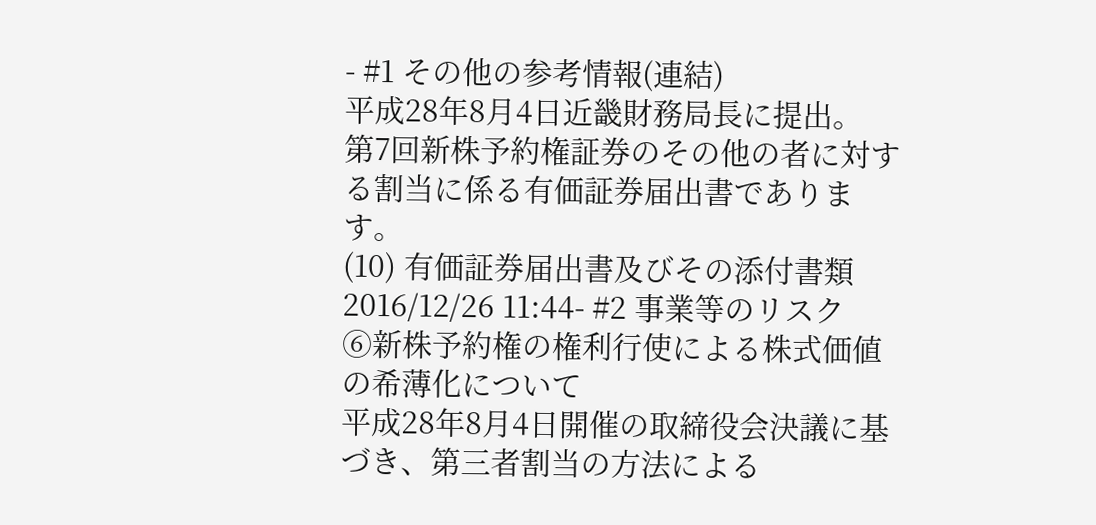- #1 その他の参考情報(連結)
平成28年8月4日近畿財務局長に提出。
第7回新株予約権証券のその他の者に対する割当に係る有価証券届出書であります。
(10) 有価証券届出書及びその添付書類
2016/12/26 11:44- #2 事業等のリスク
⑥新株予約権の権利行使による株式価値の希薄化について
平成28年8月4日開催の取締役会決議に基づき、第三者割当の方法による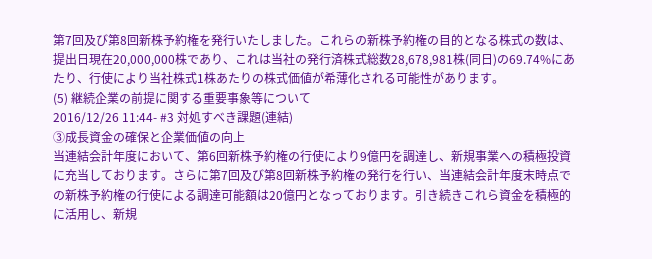第7回及び第8回新株予約権を発行いたしました。これらの新株予約権の目的となる株式の数は、提出日現在20,000,000株であり、これは当社の発行済株式総数28,678,981株(同日)の69.74%にあたり、行使により当社株式1株あたりの株式価値が希薄化される可能性があります。
(5) 継続企業の前提に関する重要事象等について
2016/12/26 11:44- #3 対処すべき課題(連結)
③成長資金の確保と企業価値の向上
当連結会計年度において、第6回新株予約権の行使により9億円を調達し、新規事業への積極投資に充当しております。さらに第7回及び第8回新株予約権の発行を行い、当連結会計年度末時点での新株予約権の行使による調達可能額は20億円となっております。引き続きこれら資金を積極的に活用し、新規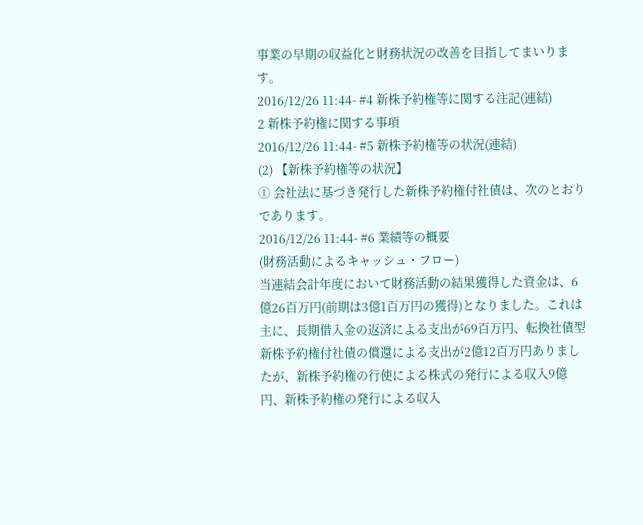事業の早期の収益化と財務状況の改善を目指してまいります。
2016/12/26 11:44- #4 新株予約権等に関する注記(連結)
2 新株予約権に関する事項
2016/12/26 11:44- #5 新株予約権等の状況(連結)
(2) 【新株予約権等の状況】
① 会社法に基づき発行した新株予約権付社債は、次のとおりであります。
2016/12/26 11:44- #6 業績等の概要
(財務活動によるキャッシュ・フロー)
当連結会計年度において財務活動の結果獲得した資金は、6億26百万円(前期は3億1百万円の獲得)となりました。これは主に、長期借入金の返済による支出が69百万円、転換社債型新株予約権付社債の償還による支出が2億12百万円ありましたが、新株予約権の行使による株式の発行による収入9億円、新株予約権の発行による収入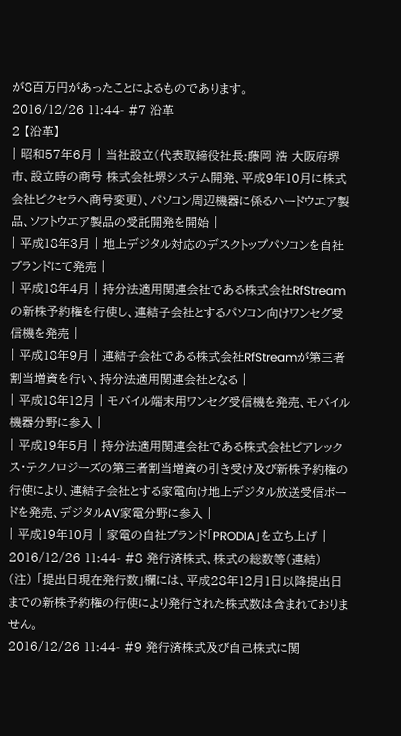が8百万円があったことによるものであります。
2016/12/26 11:44- #7 沿革
2 【沿革】
| 昭和57年6月 | 当社設立(代表取締役社長:藤岡 浩 大阪府堺市、設立時の商号 株式会社堺システム開発、平成9年10月に株式会社ピクセラへ商号変更)、パソコン周辺機器に係るハードウエア製品、ソフトウエア製品の受託開発を開始 |
| 平成18年3月 | 地上デジタル対応のデスクトップパソコンを自社ブランドにて発売 |
| 平成18年4月 | 持分法適用関連会社である株式会社RfStreamの新株予約権を行使し、連結子会社とするパソコン向けワンセグ受信機を発売 |
| 平成18年9月 | 連結子会社である株式会社RfStreamが第三者割当増資を行い、持分法適用関連会社となる |
| 平成18年12月 | モバイル端末用ワンセグ受信機を発売、モバイル機器分野に参入 |
| 平成19年5月 | 持分法適用関連会社である株式会社ピアレックス・テクノロジーズの第三者割当増資の引き受け及び新株予約権の行使により、連結子会社とする家電向け地上デジタル放送受信ボードを発売、デジタルAV家電分野に参入 |
| 平成19年10月 | 家電の自社ブランド「PRODIA」を立ち上げ |
2016/12/26 11:44- #8 発行済株式、株式の総数等(連結)
(注) 「提出日現在発行数」欄には、平成28年12月1日以降提出日までの新株予約権の行使により発行された株式数は含まれておりません。
2016/12/26 11:44- #9 発行済株式及び自己株式に関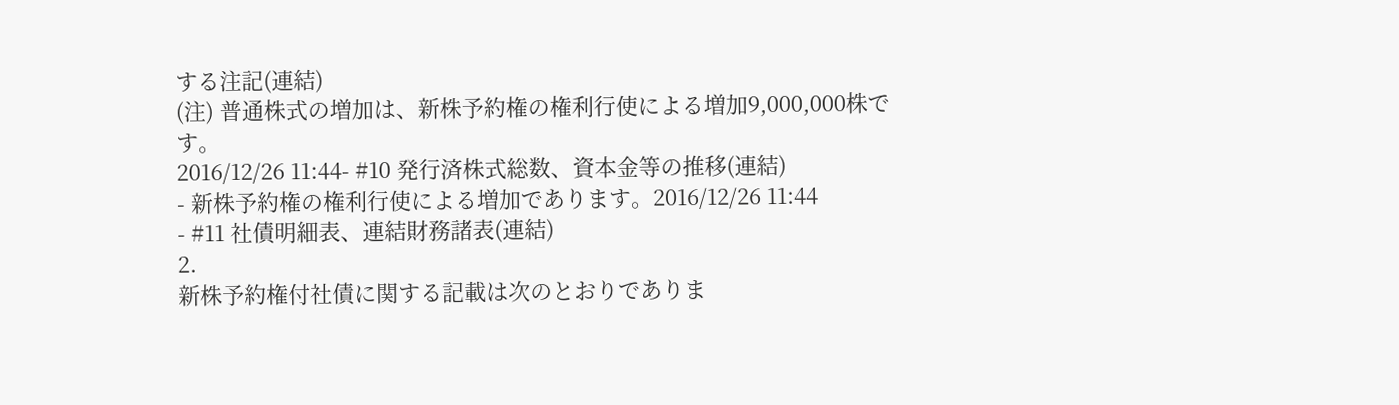する注記(連結)
(注) 普通株式の増加は、新株予約権の権利行使による増加9,000,000株です。
2016/12/26 11:44- #10 発行済株式総数、資本金等の推移(連結)
- 新株予約権の権利行使による増加であります。2016/12/26 11:44
- #11 社債明細表、連結財務諸表(連結)
2.
新株予約権付社債に関する記載は次のとおりでありま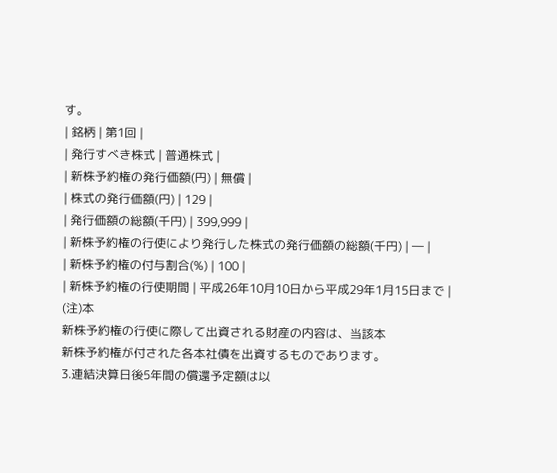す。
| 銘柄 | 第1回 |
| 発行すべき株式 | 普通株式 |
| 新株予約権の発行価額(円) | 無償 |
| 株式の発行価額(円) | 129 |
| 発行価額の総額(千円) | 399,999 |
| 新株予約権の行使により発行した株式の発行価額の総額(千円) | ― |
| 新株予約権の付与割合(%) | 100 |
| 新株予約権の行使期間 | 平成26年10月10日から平成29年1月15日まで |
(注)本
新株予約権の行使に際して出資される財産の内容は、当該本
新株予約権が付された各本社債を出資するものであります。
3.連結決算日後5年間の償還予定額は以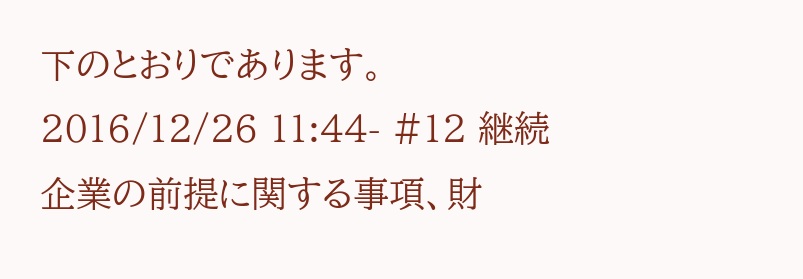下のとおりであります。
2016/12/26 11:44- #12 継続企業の前提に関する事項、財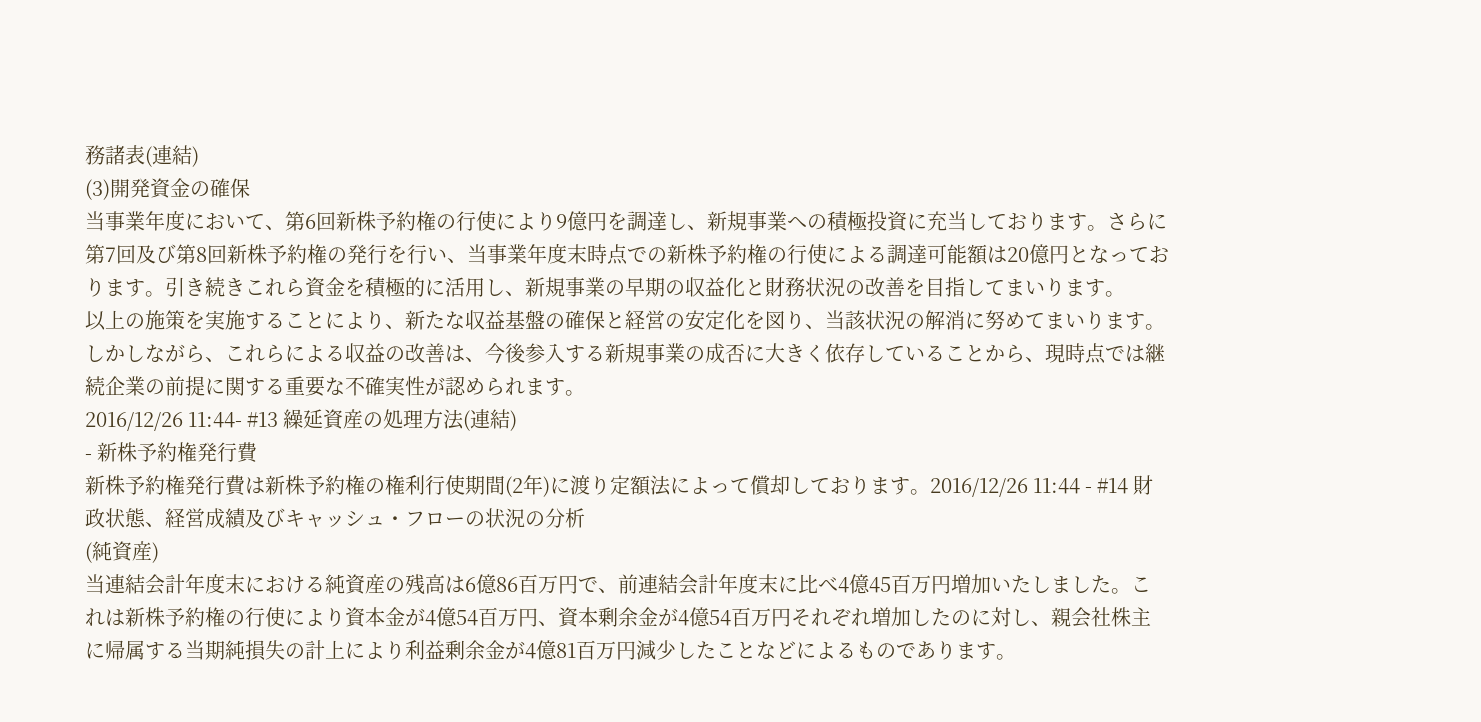務諸表(連結)
(3)開発資金の確保
当事業年度において、第6回新株予約権の行使により9億円を調達し、新規事業への積極投資に充当しております。さらに第7回及び第8回新株予約権の発行を行い、当事業年度末時点での新株予約権の行使による調達可能額は20億円となっております。引き続きこれら資金を積極的に活用し、新規事業の早期の収益化と財務状況の改善を目指してまいります。
以上の施策を実施することにより、新たな収益基盤の確保と経営の安定化を図り、当該状況の解消に努めてまいります。しかしながら、これらによる収益の改善は、今後参入する新規事業の成否に大きく依存していることから、現時点では継続企業の前提に関する重要な不確実性が認められます。
2016/12/26 11:44- #13 繰延資産の処理方法(連結)
- 新株予約権発行費
新株予約権発行費は新株予約権の権利行使期間(2年)に渡り定額法によって償却しております。2016/12/26 11:44 - #14 財政状態、経営成績及びキャッシュ・フローの状況の分析
(純資産)
当連結会計年度末における純資産の残高は6億86百万円で、前連結会計年度末に比べ4億45百万円増加いたしました。これは新株予約権の行使により資本金が4億54百万円、資本剰余金が4億54百万円それぞれ増加したのに対し、親会社株主に帰属する当期純損失の計上により利益剰余金が4億81百万円減少したことなどによるものであります。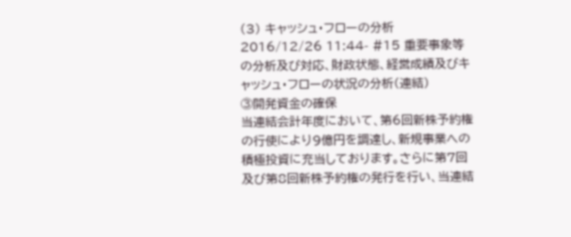(3) キャッシュ・フローの分析
2016/12/26 11:44- #15 重要事象等の分析及び対応、財政状態、経営成績及びキャッシュ・フローの状況の分析(連結)
③開発資金の確保
当連結会計年度において、第6回新株予約権の行使により9億円を調達し、新規事業への積極投資に充当しております。さらに第7回及び第8回新株予約権の発行を行い、当連結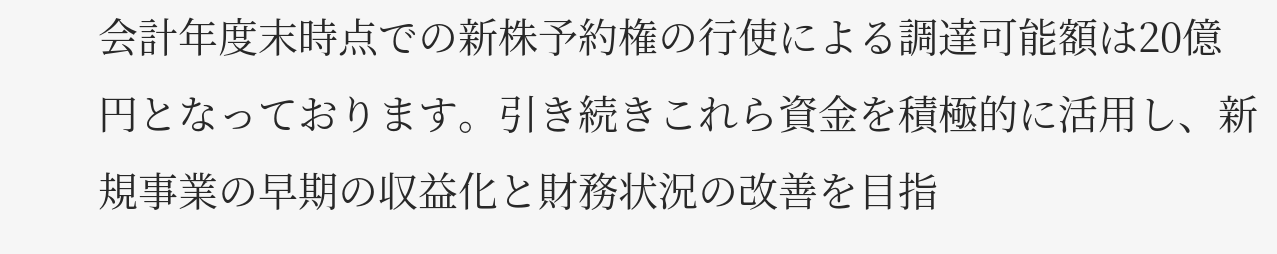会計年度末時点での新株予約権の行使による調達可能額は20億円となっております。引き続きこれら資金を積極的に活用し、新規事業の早期の収益化と財務状況の改善を目指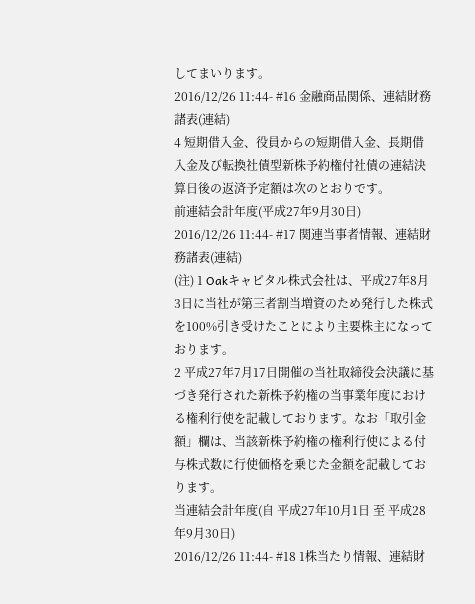してまいります。
2016/12/26 11:44- #16 金融商品関係、連結財務諸表(連結)
4 短期借入金、役員からの短期借入金、長期借入金及び転換社債型新株予約権付社債の連結決算日後の返済予定額は次のとおりです。
前連結会計年度(平成27年9月30日)
2016/12/26 11:44- #17 関連当事者情報、連結財務諸表(連結)
(注) 1 Oakキャピタル株式会社は、平成27年8月3日に当社が第三者割当増資のため発行した株式を100%引き受けたことにより主要株主になっております。
2 平成27年7月17日開催の当社取締役会決議に基づき発行された新株予約権の当事業年度における権利行使を記載しております。なお「取引金額」欄は、当該新株予約権の権利行使による付与株式数に行使価格を乗じた金額を記載しております。
当連結会計年度(自 平成27年10月1日 至 平成28年9月30日)
2016/12/26 11:44- #18 1株当たり情報、連結財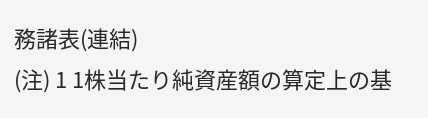務諸表(連結)
(注) 1 1株当たり純資産額の算定上の基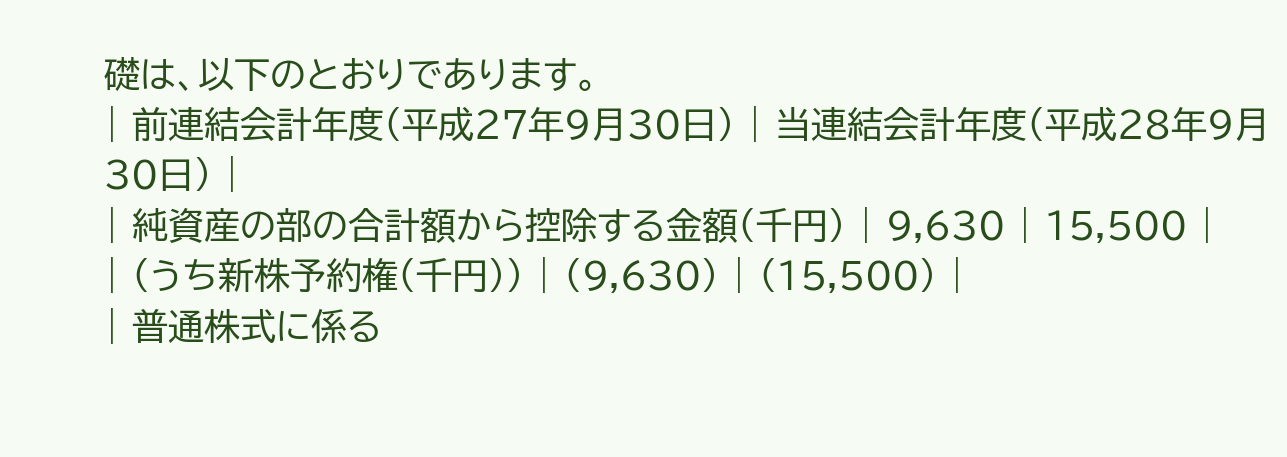礎は、以下のとおりであります。
| 前連結会計年度(平成27年9月30日) | 当連結会計年度(平成28年9月30日) |
| 純資産の部の合計額から控除する金額(千円) | 9,630 | 15,500 |
| (うち新株予約権(千円)) | (9,630) | (15,500) |
| 普通株式に係る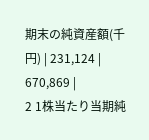期末の純資産額(千円) | 231,124 | 670,869 |
2 1株当たり当期純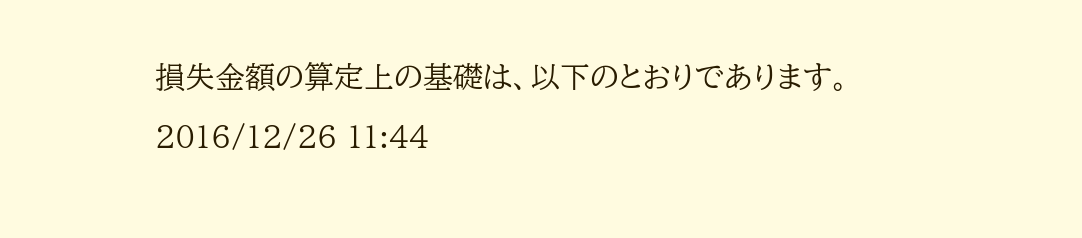損失金額の算定上の基礎は、以下のとおりであります。
2016/12/26 11:44